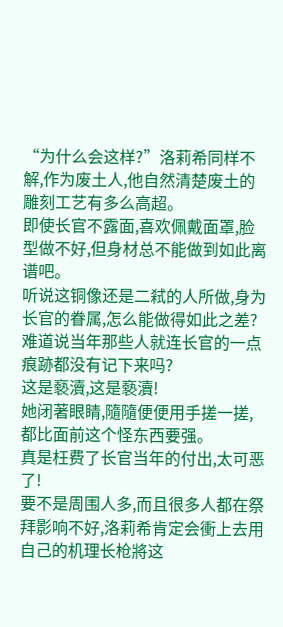“为什么会这样?”洛莉希同样不解,作为废土人,他自然清楚废土的雕刻工艺有多么高超。
即使长官不露面,喜欢佩戴面罩,脸型做不好,但身材总不能做到如此离谱吧。
听说这铜像还是二弒的人所做,身为长官的眷属,怎么能做得如此之差?难道说当年那些人就连长官的一点痕跡都没有记下来吗?
这是褻瀆,这是褻瀆!
她闭著眼睛,隨隨便便用手搓一搓,都比面前这个怪东西要强。
真是枉费了长官当年的付出,太可恶了!
要不是周围人多,而且很多人都在祭拜影响不好,洛莉希肯定会衝上去用自己的机理长枪將这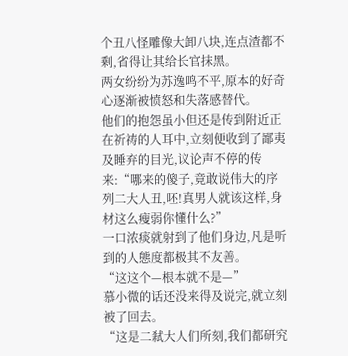个丑八怪雕像大卸八块,连点渣都不剩,省得让其给长官抹黑。
两女纷纷为苏逸鸣不平,原本的好奇心逐渐被愤怒和失落感替代。
他们的抱怨虽小但还是传到附近正在祈祷的人耳中,立刻便收到了鄙夷及睡弃的目光,议论声不停的传来:“哪来的傻子,竟敢说伟大的序列二大人丑,呸!真男人就该这样,身材这么瘦弱你懂什么?”
一口浓痰就射到了他们身边,凡是听到的人態度都极其不友善。
“这这个—根本就不是—”
慕小微的话还没来得及说完,就立刻被了回去。
“这是二弒大人们所刻,我们都研究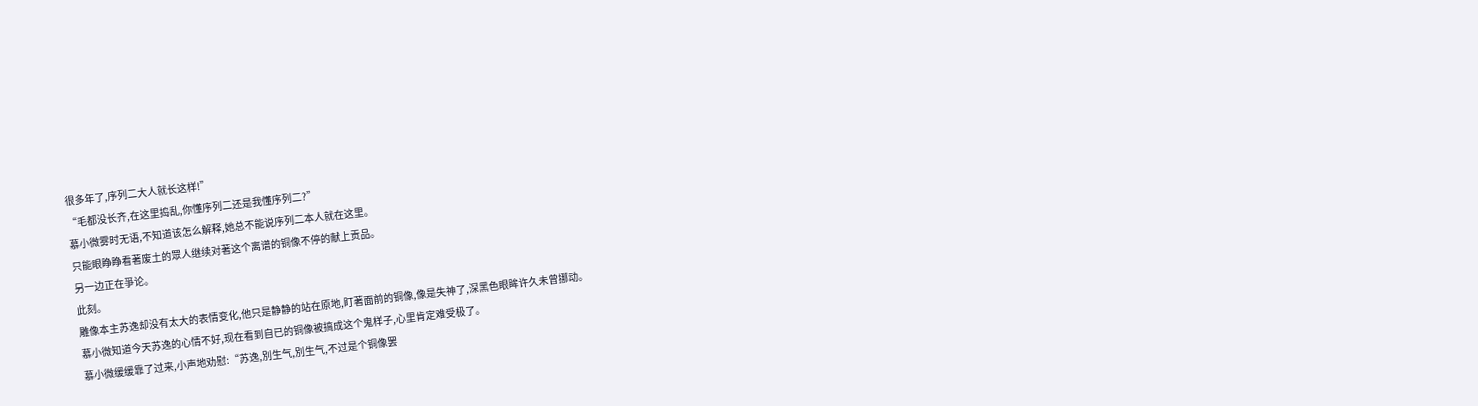很多年了,序列二大人就长这样!”
“毛都没长齐,在这里捣乱,你懂序列二还是我懂序列二?”
慕小微雾时无语,不知道该怎么解释,她总不能说序列二本人就在这里。
只能眼睁睁看著废土的眾人继续对著这个离谱的铜像不停的献上贡品。
另一边正在爭论。
此刻。
雕像本主苏逸却没有太大的表情变化,他只是静静的站在原地,盯著面前的铜像,像是失神了,深黑色眼眸许久未曾挪动。
慕小微知道今天苏逸的心情不好,现在看到自已的铜像被搞成这个鬼样子,心里肯定难受极了。
慕小微缓缓靠了过来,小声地劝慰:“苏逸,別生气,別生气,不过是个铜像罢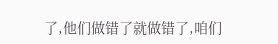了,他们做错了就做错了,咱们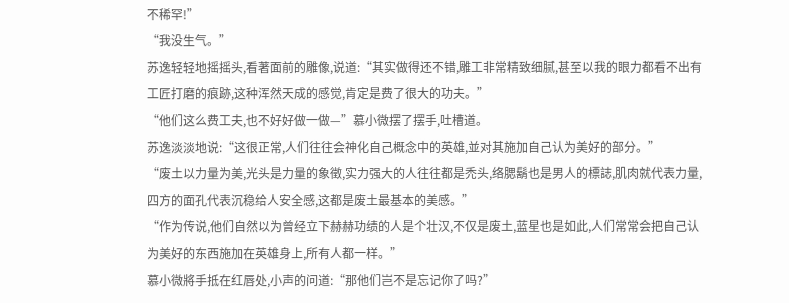不稀罕!”
“我没生气。”
苏逸轻轻地摇摇头,看著面前的雕像,说道:“其实做得还不错,雕工非常精致细腻,甚至以我的眼力都看不出有工匠打磨的痕跡,这种浑然天成的感觉,肯定是费了很大的功夫。”
“他们这么费工夫,也不好好做一做—”慕小微摆了摆手,吐槽道。
苏逸淡淡地说:“这很正常,人们往往会神化自己概念中的英雄,並对其施加自己认为美好的部分。”
“废土以力量为美,光头是力量的象徵,实力强大的人往往都是禿头,络腮鬍也是男人的標誌,肌肉就代表力量,四方的面孔代表沉稳给人安全感,这都是废土最基本的美感。”
“作为传说,他们自然以为曾经立下赫赫功绩的人是个壮汉,不仅是废土,蓝星也是如此,人们常常会把自己认为美好的东西施加在英雄身上,所有人都一样。”
慕小微將手抵在红唇处,小声的问道:“那他们岂不是忘记你了吗?”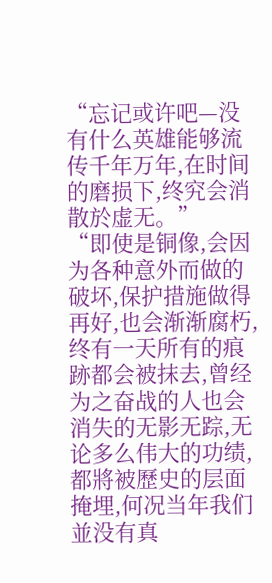“忘记或许吧—没有什么英雄能够流传千年万年,在时间的磨损下,终究会消散於虚无。”
“即使是铜像,会因为各种意外而做的破坏,保护措施做得再好,也会渐渐腐朽,终有一天所有的痕跡都会被抹去,曾经为之奋战的人也会消失的无影无踪,无论多么伟大的功绩,都將被歷史的层面掩埋,何况当年我们並没有真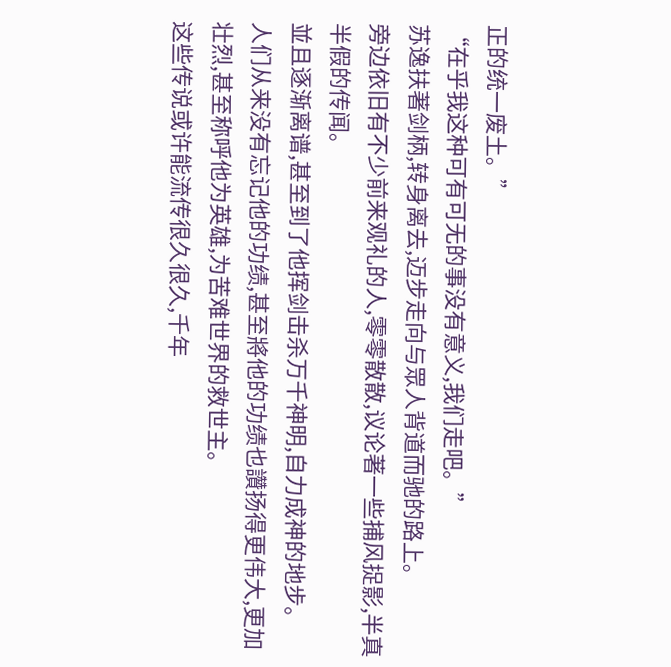正的统一废土。”
“在乎我这种可有可无的事没有意义,我们走吧。”
苏逸扶著剑柄,转身离去,迈步走向与眾人背道而驰的路上。
旁边依旧有不少前来观礼的人,零零散散,议论著一些捕风捉影,半真半假的传闻。
並且逐渐离谱,甚至到了他挥剑击杀万千神明,自力成神的地步。
人们从来没有忘记他的功绩,甚至將他的功绩也讚扬得更伟大,更加壮烈,甚至称呼他为英雄,为苦难世界的救世主。
这些传说或许能流传很久很久,千年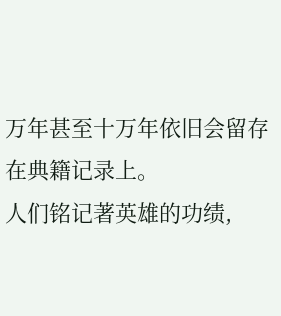万年甚至十万年依旧会留存在典籍记录上。
人们铭记著英雄的功绩,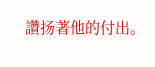讚扬著他的付出。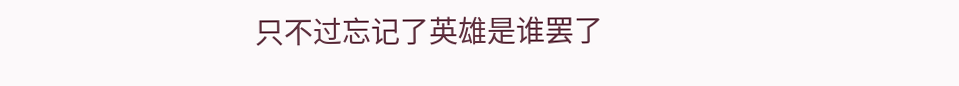只不过忘记了英雄是谁罢了